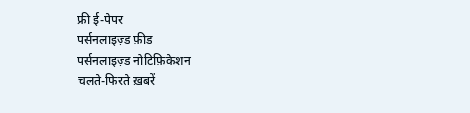फ्री ई-पेपर
पर्सनलाइज़्ड फ़ीड
पर्सनलाइज़्ड नोटिफ़िकेशन
चलते-फिरते ख़बरें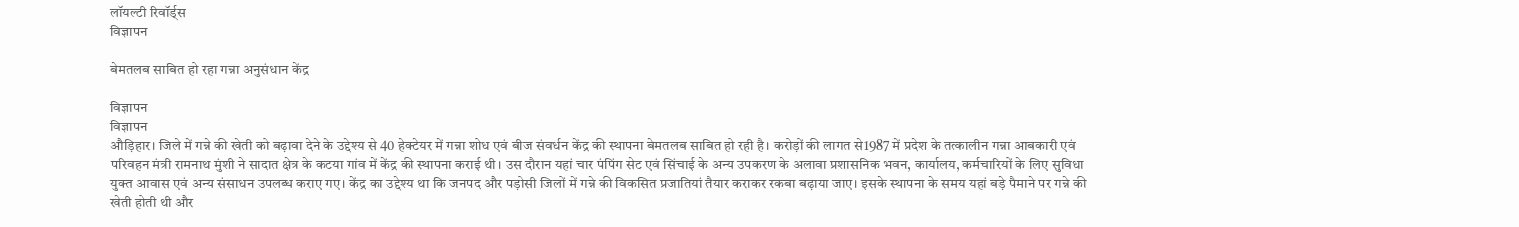लॉयल्टी रिवॉर्ड्स
विज्ञापन

बेमतलब साबित हो रहा गन्ना अनुसंधान केंद्र

विज्ञापन
विज्ञापन
औड़िहार। जिले में गन्ने की खेती को बढ़ावा देने के उद्देश्य से 40 हेक्टेयर में गन्ना शोध एवं बीज संवर्धन केंद्र की स्थापना बेमतलब साबित हो रही है। करोड़ों की लागत से1987 में प्रदेश के तत्कालीन गन्ना आबकारी एवं परिवहन मंत्री रामनाथ मुंशी ने सादात क्षेत्र के कटया गांव में केंद्र की स्थापना कराई थी। उस दौरान यहां चार पंपिंग सेट एवं सिंचाई के अन्य उपकरण के अलावा प्रशासनिक भवन, कार्यालय, कर्मचारियों के लिए सुविधा युक्त आवास एवं अन्य संसाधन उपलब्ध कराए गए। केंद्र का उद्देश्य था कि जनपद और पड़ोसी जिलों में गन्ने की विकसित प्रजातियां तैयार कराकर रकबा बढ़ाया जाए। इसके स्थापना के समय यहां बड़े पैमाने पर गन्ने की खेती होती थी और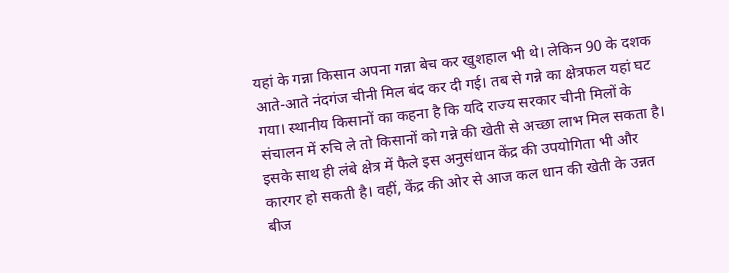यहां के गन्ना किसान अपना गन्ना बेच कर खुशहाल भी थे। लेकिन 90 के दशक आते-आते नंदगंज चीनी मिल बंद कर दी गई। तब से गन्ने का क्षेत्रफल यहां घट गया। स्थानीय किसानों का कहना है कि यदि राज्य सरकार चीनी मिलों के संचालन में रुचि ले तो किसानों को गन्ने की खेती से अच्छा लाभ मिल सकता है। इसके साथ ही लंबे क्षेत्र में फैले इस अनुसंधान केंद्र की उपयोगिता भी और कारगर हो सकती है। वहीं, केंद्र की ओर से आज कल धान की खेती के उन्नत बीज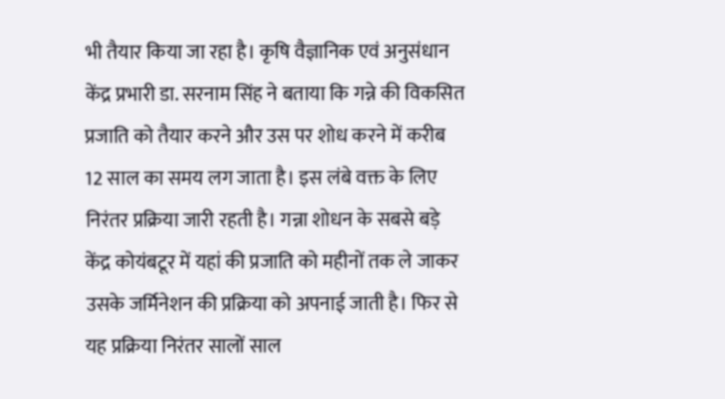भी तैयार किया जा रहा है। कृषि वैज्ञानिक एवं अनुसंधान केंद्र प्रभारी डा. सरनाम सिंह ने बताया कि गन्ने की विकसित प्रजाति को तैयार करने और उस पर शोध करने में करीब 12 साल का समय लग जाता है। इस लंबे वक्त के लिए निरंतर प्रक्रिया जारी रहती है। गन्ना शोधन के सबसे बड़े केंद्र कोयंबटूर में यहां की प्रजाति को महीनों तक ले जाकर उसके जर्मिनेशन की प्रक्रिया को अपनाई जाती है। फिर से यह प्रक्रिया निरंतर सालों साल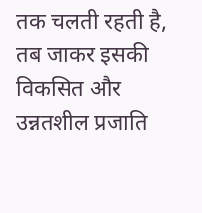तक चलती रहती है, तब जाकर इसकी विकसित और उन्नतशील प्रजाति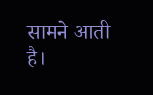सामने आती है।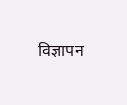विज्ञापन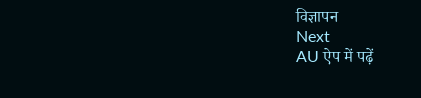विज्ञापन
Next
AU ऐप में पढ़ें